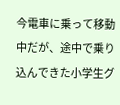今電車に乗って移動中だが、途中で乗り込んできた小学生グ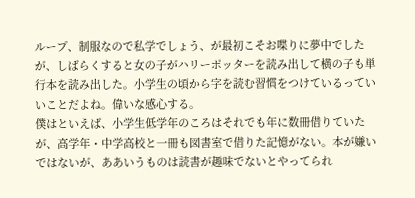ループ、制服なので私学でしょう、が最初こそお喋りに夢中でしたが、しばらくすると女の子がハリーポッターを読み出して横の子も単行本を読み出した。小学生の頃から字を読む習慣をつけているっていいことだよね。偉いな感心する。
僕はといえば、小学生低学年のころはそれでも年に数冊借りていたが、高学年・中学高校と一冊も図書室で借りた記憶がない。本が嫌いではないが、ああいうものは読書が趣味でないとやってられ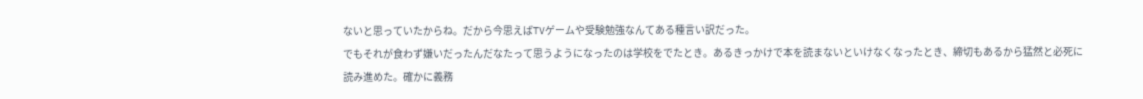ないと思っていたからね。だから今思えばTVゲームや受験勉強なんてある種言い訳だった。
でもそれが食わず嫌いだったんだなたって思うようになったのは学校をでたとき。あるきっかけで本を読まないといけなくなったとき、締切もあるから猛然と必死に読み進めた。確かに義務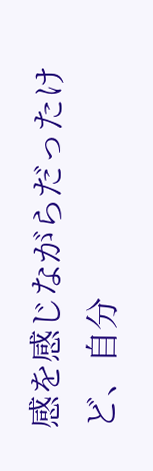感を感じながらだったけど、自分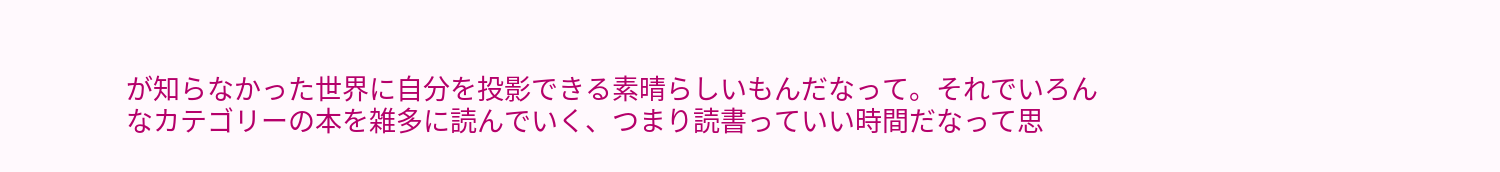が知らなかった世界に自分を投影できる素晴らしいもんだなって。それでいろんなカテゴリーの本を雑多に読んでいく、つまり読書っていい時間だなって思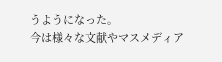うようになった。
今は様々な文献やマスメディア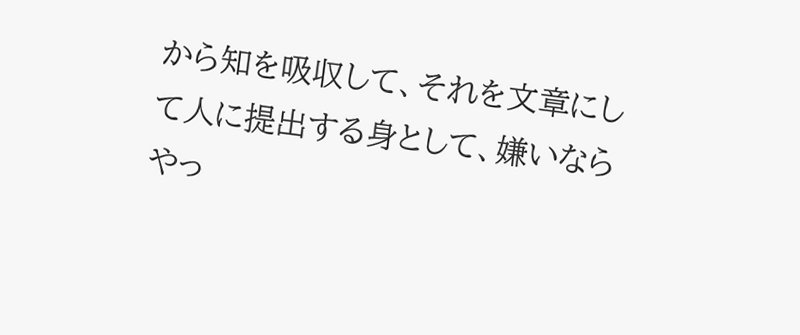から知を吸収して、それを文章にして人に提出する身として、嫌いならやっ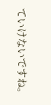ていけないですね。